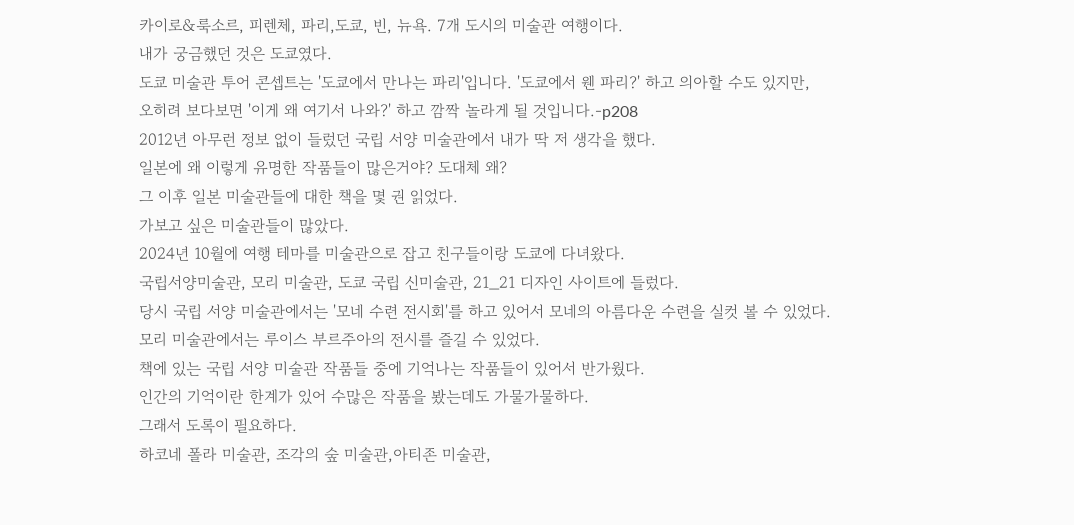카이로&룩소르, 피렌체, 파리,도쿄, 빈, 뉴욕. 7개 도시의 미술관 여행이다.
내가 궁금했던 것은 도쿄였다.
도쿄 미술관 투어 콘셉트는 '도쿄에서 만나는 파리'입니다. '도쿄에서 웬 파리?' 하고 의아할 수도 있지만,
오히려 보다보면 '이게 왜 여기서 나와?' 하고 깜짝 놀라게 될 것입니다.-p208
2012년 아무런 정보 없이 들렀던 국립 서양 미술관에서 내가 딱 저 생각을 했다.
일본에 왜 이렇게 유명한 작품들이 많은거야? 도대체 왜?
그 이후 일본 미술관들에 대한 책을 몇 권 읽었다.
가보고 싶은 미술관들이 많았다.
2024년 10월에 여행 테마를 미술관으로 잡고 친구들이랑 도쿄에 다녀왔다.
국립서양미술관, 모리 미술관, 도쿄 국립 신미술관, 21_21 디자인 사이트에 들렀다.
당시 국립 서양 미술관에서는 '모네 수련 전시회'를 하고 있어서 모네의 아름다운 수련을 실컷 볼 수 있었다.
모리 미술관에서는 루이스 부르주아의 전시를 즐길 수 있었다.
책에 있는 국립 서양 미술관 작품들 중에 기억나는 작품들이 있어서 반가웠다.
인간의 기억이란 한계가 있어 수많은 작품을 봤는데도 가물가물하다.
그래서 도록이 필요하다.
하코네 폴라 미술관, 조각의 숲 미술관,아티존 미술관,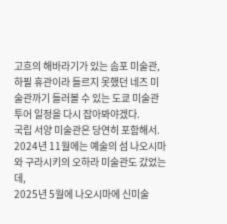고흐의 해바라기가 있는 솜포 미술관,
하필 휴관이라 들르지 못했던 네즈 미술관까기 들러볼 수 있는 도쿄 미술관 투어 일정을 다시 잡아봐야겠다.
국립 서양 미술관은 당연히 포함해서.
2024년 11월에는 예술의 섬 나오시마와 구라시키의 오하라 미술관도 갔었는데,
2025년 5월에 나오시마에 신미술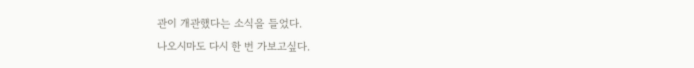관이 개관했다는 소식을 들었다.
나오시마도 다시 한 번 가보고싶다.